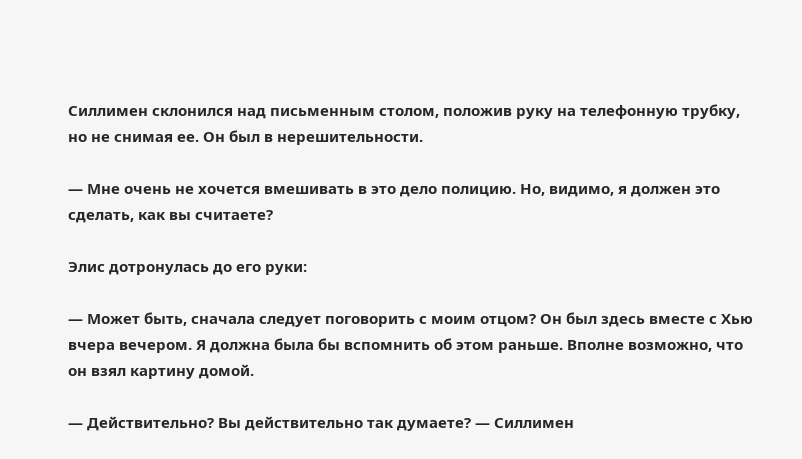Силлимен склонился над письменным столом, положив руку на телефонную трубку, но не снимая ее. Он был в нерешительности.

— Мне очень не хочется вмешивать в это дело полицию. Но, видимо, я должен это сделать, как вы считаете?

Элис дотронулась до его руки:

— Может быть, сначала следует поговорить с моим отцом? Он был здесь вместе с Хью вчера вечером. Я должна была бы вспомнить об этом раньше. Вполне возможно, что он взял картину домой.

— Действительно? Вы действительно так думаете? — Силлимен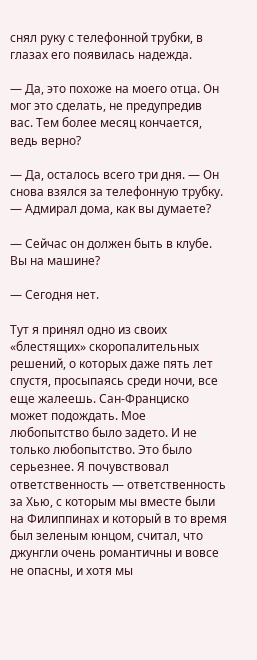снял руку с телефонной трубки, в глазах его появилась надежда.

— Да, это похоже на моего отца. Он мог это сделать, не предупредив вас. Тем более месяц кончается, ведь верно?

— Да, осталось всего три дня. — Он снова взялся за телефонную трубку. — Адмирал дома, как вы думаете?

— Сейчас он должен быть в клубе. Вы на машине?

— Сегодня нет.

Тут я принял одно из своих «блестящих» скоропалительных решений, о которых даже пять лет спустя, просыпаясь среди ночи, все еще жалеешь. Сан-Франциско может подождать. Мое любопытство было задето. И не только любопытство. Это было серьезнее. Я почувствовал ответственность — ответственность за Хью, с которым мы вместе были на Филиппинах и который в то время был зеленым юнцом, считал, что джунгли очень романтичны и вовсе не опасны, и хотя мы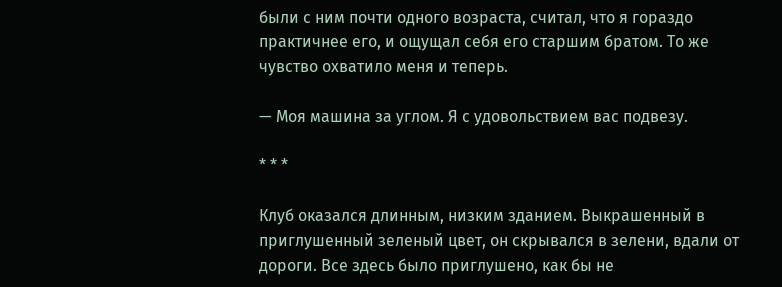были с ним почти одного возраста, считал, что я гораздо практичнее его, и ощущал себя его старшим братом. То же чувство охватило меня и теперь.

— Моя машина за углом. Я с удовольствием вас подвезу.

* * *

Клуб оказался длинным, низким зданием. Выкрашенный в приглушенный зеленый цвет, он скрывался в зелени, вдали от дороги. Все здесь было приглушено, как бы не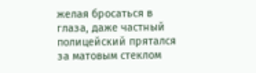желая бросаться в глаза, даже частный полицейский прятался за матовым стеклом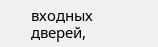входных дверей,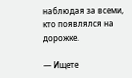наблюдая за всеми, кто появлялся на дорожке.

— Ищете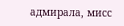адмирала, мисс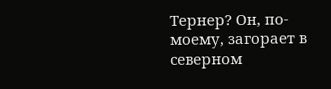Тернер? Он, по-моему, загорает в северном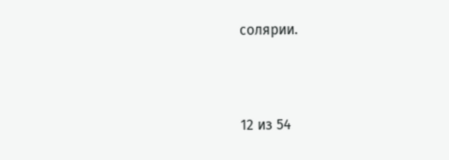солярии.



12 из 54